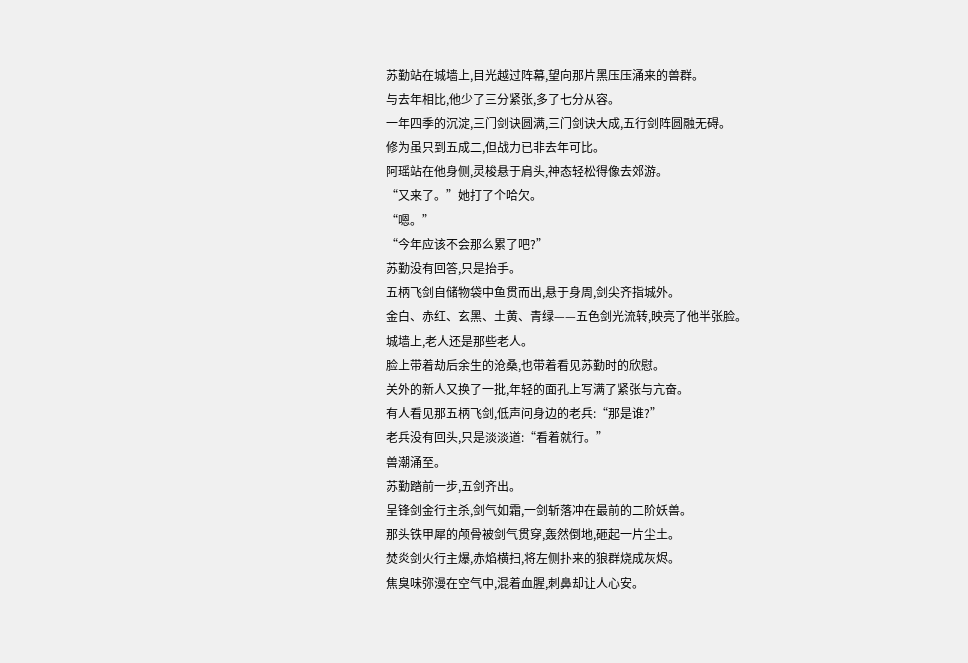苏勤站在城墙上,目光越过阵幕,望向那片黑压压涌来的兽群。
与去年相比,他少了三分紧张,多了七分从容。
一年四季的沉淀,三门剑诀圆满,三门剑诀大成,五行剑阵圆融无碍。
修为虽只到五成二,但战力已非去年可比。
阿瑶站在他身侧,灵梭悬于肩头,神态轻松得像去郊游。
“又来了。”她打了个哈欠。
“嗯。”
“今年应该不会那么累了吧?”
苏勤没有回答,只是抬手。
五柄飞剑自储物袋中鱼贯而出,悬于身周,剑尖齐指城外。
金白、赤红、玄黑、土黄、青绿——五色剑光流转,映亮了他半张脸。
城墙上,老人还是那些老人。
脸上带着劫后余生的沧桑,也带着看见苏勤时的欣慰。
关外的新人又换了一批,年轻的面孔上写满了紧张与亢奋。
有人看见那五柄飞剑,低声问身边的老兵:“那是谁?”
老兵没有回头,只是淡淡道:“看着就行。”
兽潮涌至。
苏勤踏前一步,五剑齐出。
呈锋剑金行主杀,剑气如霜,一剑斩落冲在最前的二阶妖兽。
那头铁甲犀的颅骨被剑气贯穿,轰然倒地,砸起一片尘土。
焚炎剑火行主爆,赤焰横扫,将左侧扑来的狼群烧成灰烬。
焦臭味弥漫在空气中,混着血腥,刺鼻却让人心安。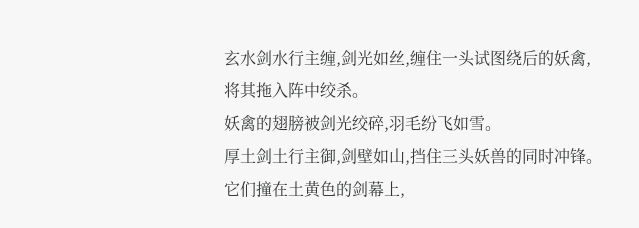玄水剑水行主缠,剑光如丝,缠住一头试图绕后的妖禽,将其拖入阵中绞杀。
妖禽的翅膀被剑光绞碎,羽毛纷飞如雪。
厚土剑土行主御,剑壁如山,挡住三头妖兽的同时冲锋。
它们撞在土黄色的剑幕上,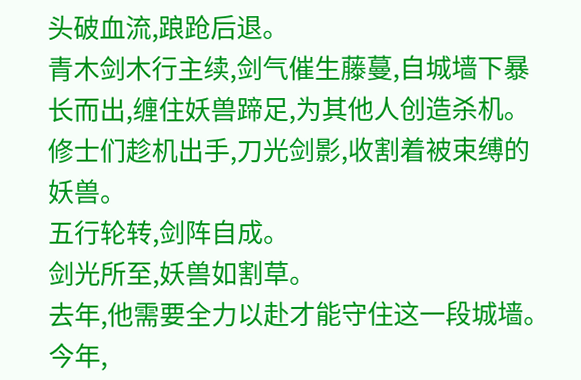头破血流,踉跄后退。
青木剑木行主续,剑气催生藤蔓,自城墙下暴长而出,缠住妖兽蹄足,为其他人创造杀机。
修士们趁机出手,刀光剑影,收割着被束缚的妖兽。
五行轮转,剑阵自成。
剑光所至,妖兽如割草。
去年,他需要全力以赴才能守住这一段城墙。
今年,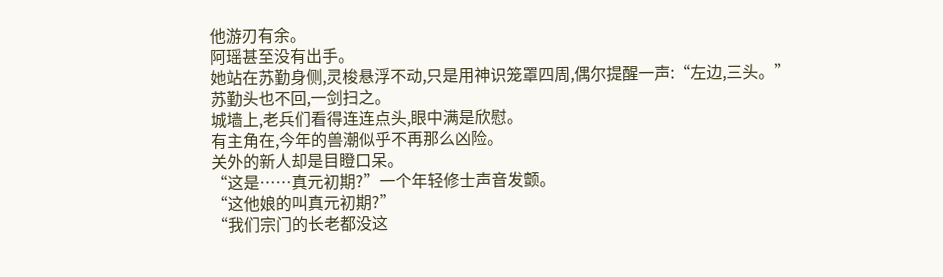他游刃有余。
阿瑶甚至没有出手。
她站在苏勤身侧,灵梭悬浮不动,只是用神识笼罩四周,偶尔提醒一声:“左边,三头。”
苏勤头也不回,一剑扫之。
城墙上,老兵们看得连连点头,眼中满是欣慰。
有主角在,今年的兽潮似乎不再那么凶险。
关外的新人却是目瞪口呆。
“这是……真元初期?”一个年轻修士声音发颤。
“这他娘的叫真元初期?”
“我们宗门的长老都没这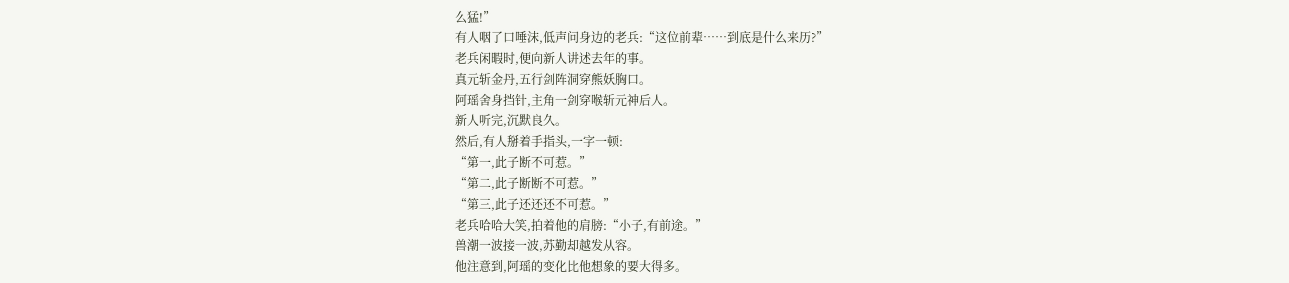么猛!”
有人咽了口唾沫,低声问身边的老兵:“这位前辈……到底是什么来历?”
老兵闲暇时,便向新人讲述去年的事。
真元斩金丹,五行剑阵洞穿熊妖胸口。
阿瑶舍身挡针,主角一剑穿喉斩元神后人。
新人听完,沉默良久。
然后,有人掰着手指头,一字一顿:
“第一,此子断不可惹。”
“第二,此子断断不可惹。”
“第三,此子还还还不可惹。”
老兵哈哈大笑,拍着他的肩膀:“小子,有前途。”
兽潮一波接一波,苏勤却越发从容。
他注意到,阿瑶的变化比他想象的要大得多。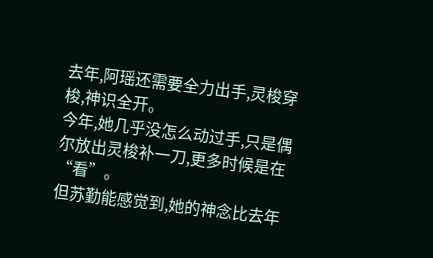去年,阿瑶还需要全力出手,灵梭穿梭,神识全开。
今年,她几乎没怎么动过手,只是偶尔放出灵梭补一刀,更多时候是在“看”。
但苏勤能感觉到,她的神念比去年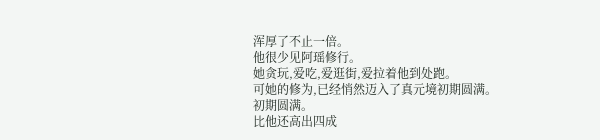浑厚了不止一倍。
他很少见阿瑶修行。
她贪玩,爱吃,爱逛街,爱拉着他到处跑。
可她的修为,已经悄然迈入了真元境初期圆满。
初期圆满。
比他还高出四成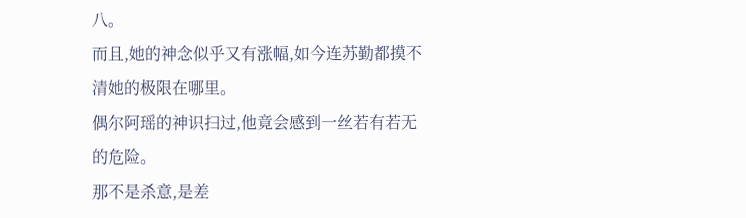八。
而且,她的神念似乎又有涨幅,如今连苏勤都摸不清她的极限在哪里。
偶尔阿瑶的神识扫过,他竟会感到一丝若有若无的危险。
那不是杀意,是差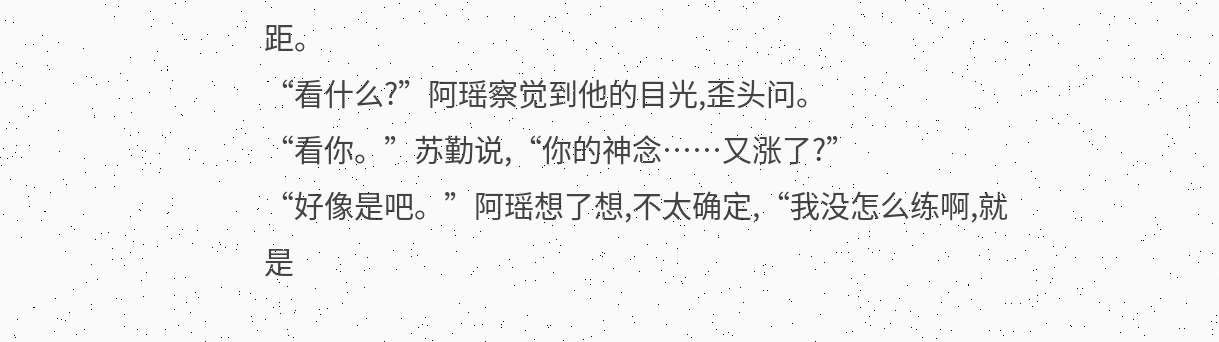距。
“看什么?”阿瑶察觉到他的目光,歪头问。
“看你。”苏勤说,“你的神念……又涨了?”
“好像是吧。”阿瑶想了想,不太确定,“我没怎么练啊,就是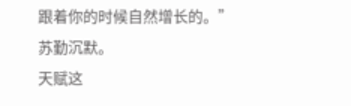跟着你的时候自然增长的。”
苏勤沉默。
天赋这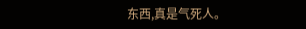东西,真是气死人。